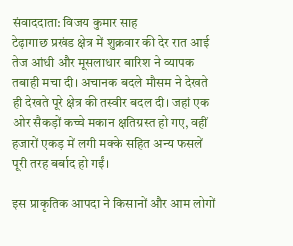संवाददाता: विजय कुमार साह
टेढ़ागाछ प्रखंड क्षेत्र में शुक्रवार की देर रात आई तेज आंधी और मूसलाधार बारिश ने व्यापक तबाही मचा दी। अचानक बदले मौसम ने देखते ही देखते पूरे क्षेत्र की तस्वीर बदल दी। जहां एक ओर सैकड़ों कच्चे मकान क्षतिग्रस्त हो गए, वहीं हजारों एकड़ में लगी मक्के सहित अन्य फसलें पूरी तरह बर्बाद हो गईं।

इस प्राकृतिक आपदा ने किसानों और आम लोगों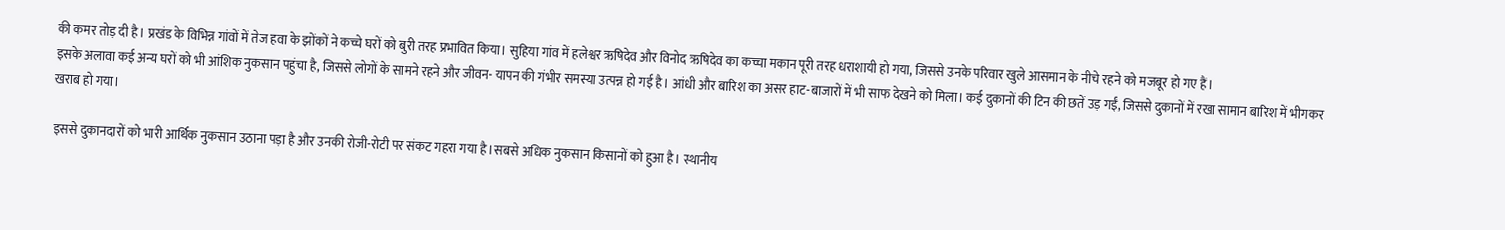की कमर तोड़ दी है। प्रखंड के विभिन्न गांवों में तेज हवा के झोंकों ने कच्चे घरों को बुरी तरह प्रभावित किया। सुहिया गांव में हलेश्वर ऋषिदेव और विनोद ऋषिदेव का कच्चा मकान पूरी तरह धराशायी हो गया, जिससे उनके परिवार खुले आसमान के नीचे रहने को मजबूर हो गए हैं।
इसके अलावा कई अन्य घरों को भी आंशिक नुकसान पहुंचा है, जिससे लोगों के सामने रहने और जीवन- यापन की गंभीर समस्या उत्पन्न हो गई है। आंधी और बारिश का असर हाट-बाजारों में भी साफ देखने को मिला। कई दुकानों की टिन की छतें उड़ गईं, जिससे दुकानों में रखा सामान बारिश में भीगकर खराब हो गया।

इससे दुकानदारों को भारी आर्थिक नुकसान उठाना पड़ा है और उनकी रोजी-रोटी पर संकट गहरा गया है।सबसे अधिक नुकसान किसानों को हुआ है। स्थानीय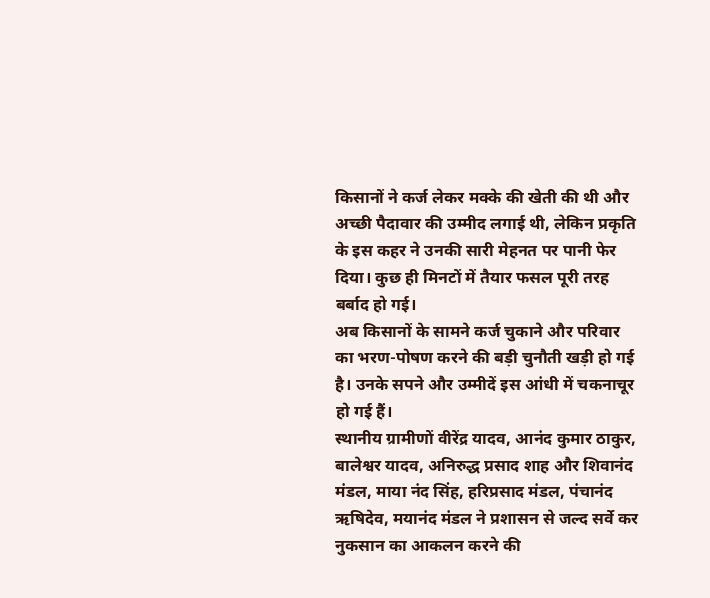किसानों ने कर्ज लेकर मक्के की खेती की थी और अच्छी पैदावार की उम्मीद लगाई थी, लेकिन प्रकृति के इस कहर ने उनकी सारी मेहनत पर पानी फेर दिया। कुछ ही मिनटों में तैयार फसल पूरी तरह बर्बाद हो गई।
अब किसानों के सामने कर्ज चुकाने और परिवार का भरण-पोषण करने की बड़ी चुनौती खड़ी हो गई है। उनके सपने और उम्मीदें इस आंधी में चकनाचूर हो गई हैं।
स्थानीय ग्रामीणों वीरेंद्र यादव, आनंद कुमार ठाकुर, बालेश्वर यादव, अनिरुद्ध प्रसाद शाह और शिवानंद मंडल, माया नंद सिंह, हरिप्रसाद मंडल, पंचानंद ऋषिदेव, मयानंद मंडल ने प्रशासन से जल्द सर्वे कर नुकसान का आकलन करने की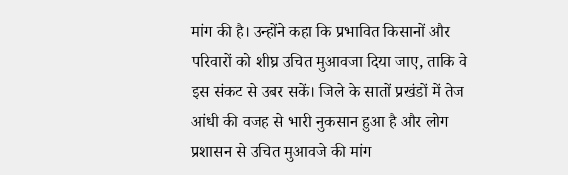मांग की है। उन्होंने कहा कि प्रभावित किसानों और परिवारों को शीघ्र उचित मुआवजा दिया जाए, ताकि वे इस संकट से उबर सकें। जिले के सातों प्रखंडों में तेज आंधी की वजह से भारी नुकसान हुआ है और लोग प्रशासन से उचित मुआवजे की मांग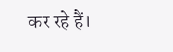कर रहे हैं।